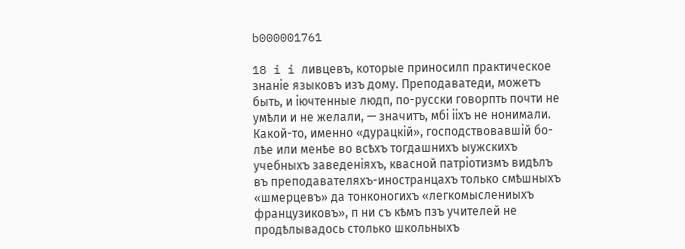b000001761

18 i i ливцевъ, которые приносилп практическое знаніе языковъ изъ дому. Преподаватеди, можетъ быть, и іючтенные людп, по-русски говорпть почти не умѣли и не желали, — значитъ, мбі ііхъ не нонимали. Какой-то, именно «дурацкій», господствовавшій бо- лѣе или менѣе во всѣхъ тогдашнихъ ыужскихъ учебныхъ заведеніяхъ, квасной патріотизмъ видѣлъ въ преподавателяхъ-иностранцахъ только смѣшныхъ «шмерцевъ» да тонконогихъ «легкомыслениыхъ французиковъ», п ни съ кѣмъ пзъ учителей не продѣлывадось столько школьныхъ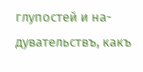глупостей и на- дувательствъ, какъ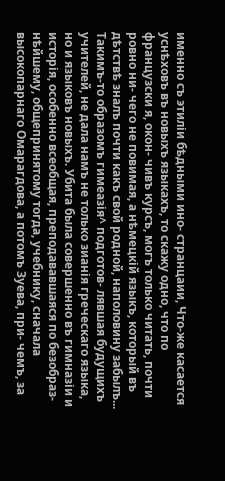именно съ этиліи бѣдными ино- странцаии, Что-же касается уснѣховъ въ новыхъ языкахъ, то скажу одно, что по французски я, окон- чивъ курсъ, могъ только читать, почти ровно ни- чего не повимая, а нѣмецкій языкъ, который въ дѣтствѣ зналъ почти какъ свой родной, наполовину забылъ... Такимъ-то образомъ гимеазія^ подготов- лявшая будущихъ учителей, не дала намъ не только зианія греческаго языка, но и языковъ новыхъ. Убита была совершенно въ гимназіи и исторія, особенно всеобщая, преподававшаяся по безобраз- нѣйшему, общепринятому тогда, учебнику, сначала высокопарнаго Омарагдова, а потомъ Зуева, при- чемъ, за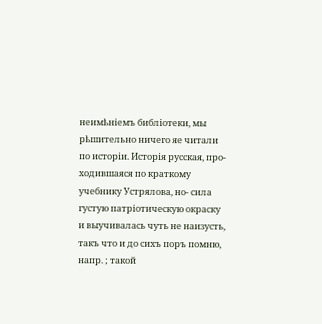неимѣніемъ библіотеки, мы рѣшительно ничего яе читали по исторіи. Исторія русская, про- ходившаяся по краткому учебнику Устрялова, но- сила густую патріотическую окраску и выучивалась чуть не наизусть, такъ что и до сихъ поръ помню, напр. ; такой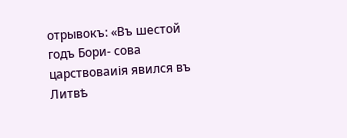отрывокъ: «Въ шестой годъ Бори- сова царствоваиія явился въ Литвѣ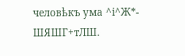человѣкъ ума ^і^Ж*- ШЯШГ+тЛШ.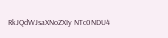RkJQdWJsaXNoZXIy NTc0NDU4